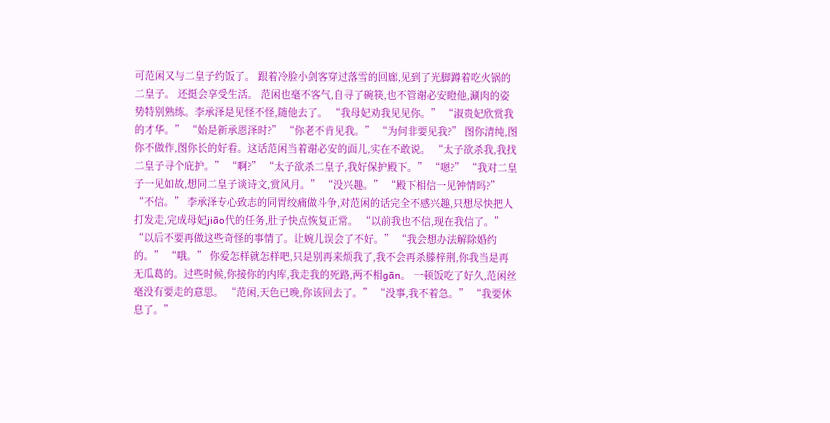可范闲又与二皇子约饭了。 跟着冷脸小剑客穿过落雪的回廊,见到了光脚蹲着吃火锅的二皇子。 还挺会享受生活。 范闲也毫不客气,自寻了碗筷,也不管谢必安瞪他,涮肉的姿势特别熟练。李承泽是见怪不怪,随他去了。 “我母妃劝我见见你。” “淑贵妃欣赏我的才华。” “始是新承恩泽时?” “你老不肯见我。” “为何非要见我?” 图你清纯,图你不做作,图你长的好看。这话范闲当着谢必安的面儿,实在不敢说。 “太子欲杀我,我找二皇子寻个庇护。” “啊?” “太子欲杀二皇子,我好保护殿下。” “嗯?” “我对二皇子一见如故,想同二皇子谈诗文,赏风月。” “没兴趣。” “殿下相信一见钟情吗?” “不信。” 李承泽专心致志的同胃绞痛做斗争,对范闲的话完全不感兴趣,只想尽快把人打发走,完成母妃jiāo代的任务,肚子快点恢复正常。 “以前我也不信,现在我信了。” “以后不要再做这些奇怪的事情了。让婉儿误会了不好。” “我会想办法解除婚约的。” “哦。” 你爱怎样就怎样吧,只是别再来烦我了,我不会再杀滕梓荆,你我当是再无瓜葛的。过些时候,你接你的内库,我走我的死路,两不相gān。 一顿饭吃了好久,范闲丝毫没有要走的意思。 “范闲,天色已晚,你该回去了。” “没事,我不着急。” “我要休息了。”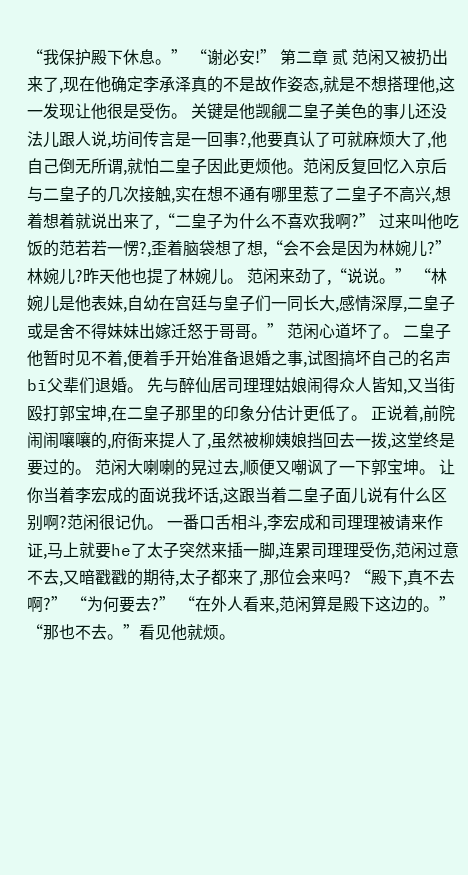“我保护殿下休息。” “谢必安!” 第二章 贰 范闲又被扔出来了,现在他确定李承泽真的不是故作姿态,就是不想搭理他,这一发现让他很是受伤。 关键是他觊觎二皇子美色的事儿还没法儿跟人说,坊间传言是一回事?,他要真认了可就麻烦大了,他自己倒无所谓,就怕二皇子因此更烦他。范闲反复回忆入京后与二皇子的几次接触,实在想不通有哪里惹了二皇子不高兴,想着想着就说出来了,“二皇子为什么不喜欢我啊?” 过来叫他吃饭的范若若一愣?,歪着脑袋想了想,“会不会是因为林婉儿?” 林婉儿?昨天他也提了林婉儿。 范闲来劲了,“说说。” “林婉儿是他表妹,自幼在宫廷与皇子们一同长大,感情深厚,二皇子或是舍不得妹妹出嫁迁怒于哥哥。” 范闲心道坏了。 二皇子他暂时见不着,便着手开始准备退婚之事,试图搞坏自己的名声bī父辈们退婚。 先与醉仙居司理理姑娘闹得众人皆知,又当街殴打郭宝坤,在二皇子那里的印象分估计更低了。 正说着,前院闹闹嚷嚷的,府衙来提人了,虽然被柳姨娘挡回去一拨,这堂终是要过的。 范闲大喇喇的晃过去,顺便又嘲讽了一下郭宝坤。 让你当着李宏成的面说我坏话,这跟当着二皇子面儿说有什么区别啊?范闲很记仇。 一番口舌相斗,李宏成和司理理被请来作证,马上就要he了太子突然来插一脚,连累司理理受伤,范闲过意不去,又暗戳戳的期待,太子都来了,那位会来吗? “殿下,真不去啊?” “为何要去?” “在外人看来,范闲算是殿下这边的。” “那也不去。”看见他就烦。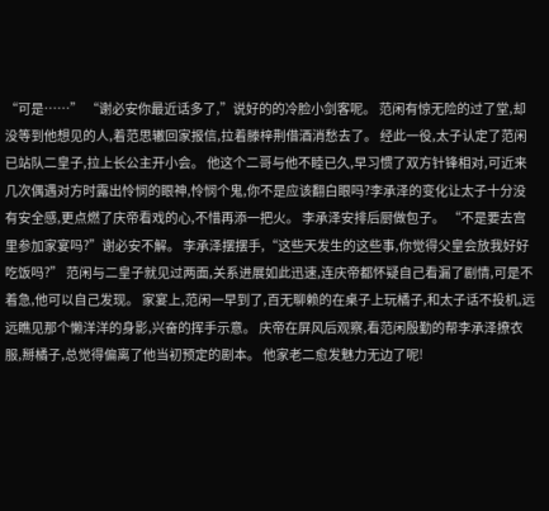“可是……” “谢必安你最近话多了,”说好的的冷脸小剑客呢。 范闲有惊无险的过了堂,却没等到他想见的人,着范思辙回家报信,拉着滕梓荆借酒消愁去了。 经此一役,太子认定了范闲已站队二皇子,拉上长公主开小会。 他这个二哥与他不睦已久,早习惯了双方针锋相对,可近来几次偶遇对方时露出怜悯的眼神,怜悯个鬼,你不是应该翻白眼吗?李承泽的变化让太子十分没有安全感,更点燃了庆帝看戏的心,不惜再添一把火。 李承泽安排后厨做包子。 “不是要去宫里参加家宴吗?”谢必安不解。 李承泽摆摆手,“这些天发生的这些事,你觉得父皇会放我好好吃饭吗?” 范闲与二皇子就见过两面,关系进展如此迅速,连庆帝都怀疑自己看漏了剧情,可是不着急,他可以自己发现。 家宴上,范闲一早到了,百无聊赖的在桌子上玩橘子,和太子话不投机,远远瞧见那个懒洋洋的身影,兴奋的挥手示意。 庆帝在屏风后观察,看范闲殷勤的帮李承泽撩衣服,掰橘子,总觉得偏离了他当初预定的剧本。 他家老二愈发魅力无边了呢!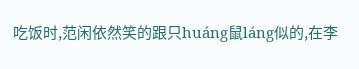吃饭时,范闲依然笑的跟只huáng鼠láng似的,在李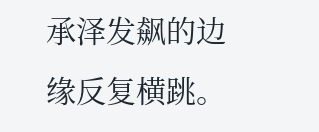承泽发飙的边缘反复横跳。